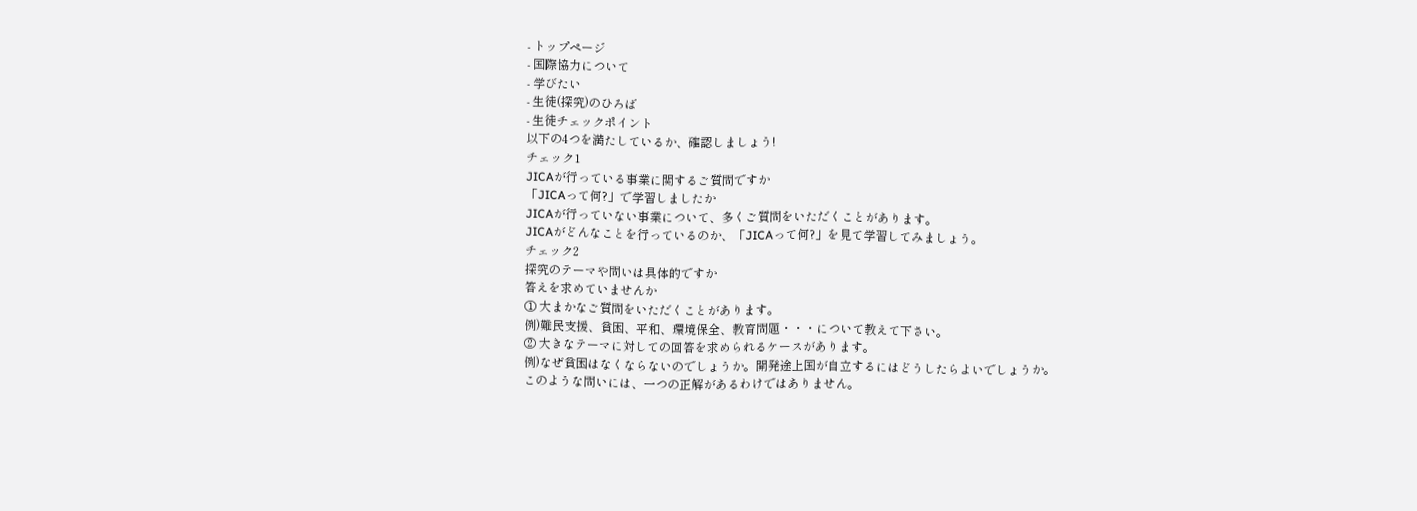- トップページ
- 国際協力について
- 学びたい
- 生徒(探究)のひろば
- 生徒チェックポイント
以下の4つを満たしているか、確認しましょう!
チェック1
JICAが行っている事業に関するご質問ですか
「JICAって何?」で学習しましたか
JICAが行っていない事業について、多くご質問をいただくことがあります。
JICAがどんなことを行っているのか、「JICAって何?」を見て学習してみましょう。
チェック2
探究のテーマや問いは具体的ですか
答えを求めていませんか
① 大まかなご質問をいただくことがあります。
例)難民支援、貧困、平和、環境保全、教育問題・・・について教えて下さい。
② 大きなテーマに対しての回答を求められるケースがあります。
例)なぜ貧困はなくならないのでしょうか。開発途上国が自立するにはどうしたらよいでしょうか。
このような問いには、一つの正解があるわけではありません。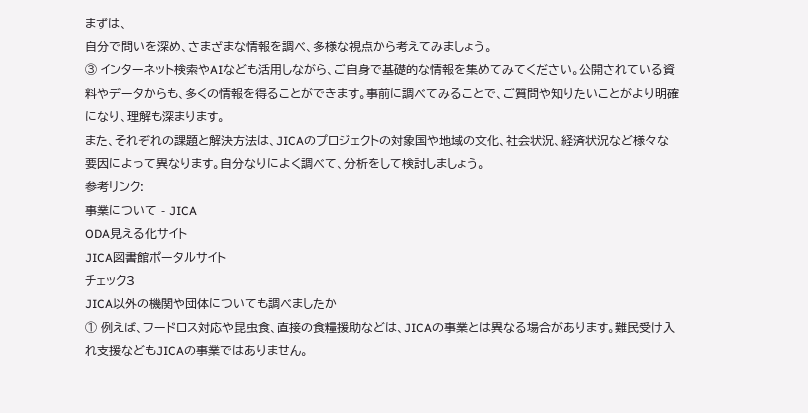まずは、
自分で問いを深め、さまざまな情報を調べ、多様な視点から考えてみましょう。
③ インターネット検索やAIなども活用しながら、ご自身で基礎的な情報を集めてみてください。公開されている資料やデータからも、多くの情報を得ることができます。事前に調べてみることで、ご質問や知りたいことがより明確になり、理解も深まります。
また、それぞれの課題と解決方法は、JICAのプロジェクトの対象国や地域の文化、社会状況、経済状況など様々な要因によって異なります。自分なりによく調べて、分析をして検討しましょう。
参考リンク:
事業について - JICA
ODA見える化サイト
JICA図書館ポータルサイト
チェック3
JICA以外の機関や団体についても調べましたか
① 例えば、フードロス対応や昆虫食、直接の食糧援助などは、JICAの事業とは異なる場合があります。難民受け入れ支援などもJICAの事業ではありません。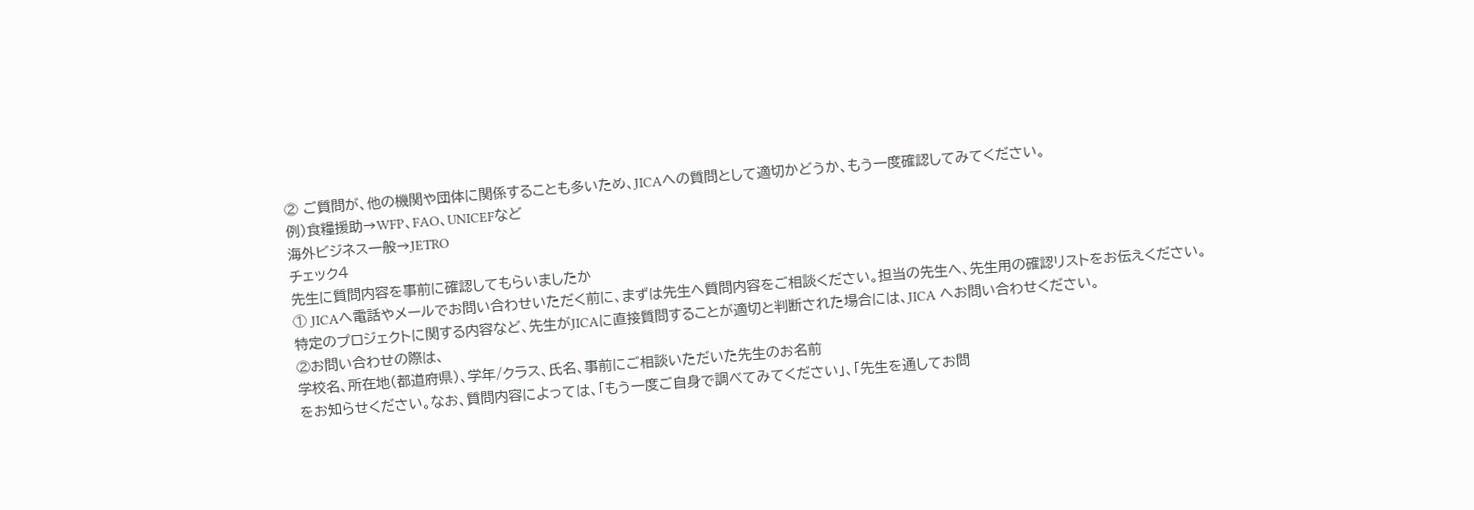② ご質問が、他の機関や団体に関係することも多いため、JICAへの質問として適切かどうか、もう一度確認してみてください。
例)食糧援助→WFP、FAO、UNICEFなど
海外ビジネス一般→JETRO
チェック4
先生に質問内容を事前に確認してもらいましたか
① JICAへ電話やメールでお問い合わせいただく前に、まずは先生へ質問内容をご相談ください。担当の先生へ、先生用の確認リストをお伝えください。
特定のプロジェクトに関する内容など、先生がJICAに直接質問することが適切と判断された場合には、JICA へお問い合わせください。
②お問い合わせの際は、
学校名、所在地(都道府県)、学年/クラス、氏名、事前にご相談いただいた先生のお名前
をお知らせください。なお、質問内容によっては、「もう一度ご自身で調べてみてください」、「先生を通してお問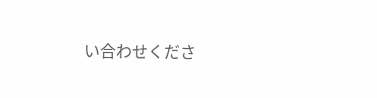い合わせくださ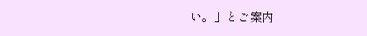い。」とご案内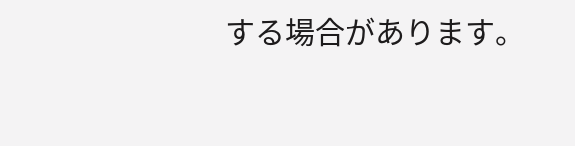する場合があります。